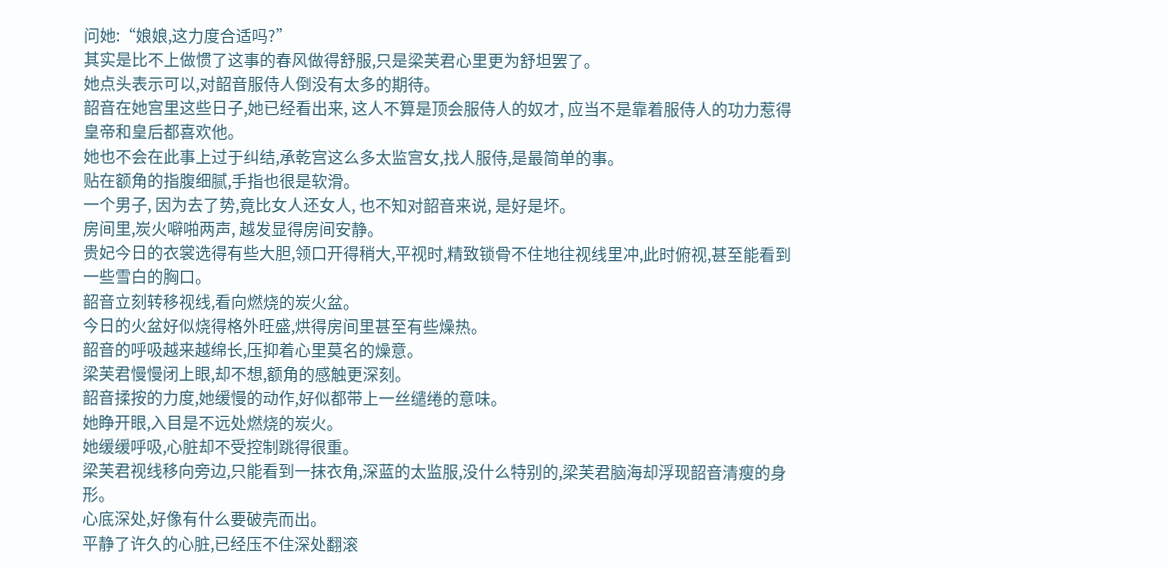问她:“娘娘,这力度合适吗?”
其实是比不上做惯了这事的春风做得舒服,只是梁芙君心里更为舒坦罢了。
她点头表示可以,对韶音服侍人倒没有太多的期待。
韶音在她宫里这些日子,她已经看出来, 这人不算是顶会服侍人的奴才, 应当不是靠着服侍人的功力惹得皇帝和皇后都喜欢他。
她也不会在此事上过于纠结,承乾宫这么多太监宫女,找人服侍,是最简单的事。
贴在额角的指腹细腻,手指也很是软滑。
一个男子, 因为去了势,竟比女人还女人, 也不知对韶音来说, 是好是坏。
房间里,炭火噼啪两声, 越发显得房间安静。
贵妃今日的衣裳选得有些大胆,领口开得稍大,平视时,精致锁骨不住地往视线里冲,此时俯视,甚至能看到一些雪白的胸口。
韶音立刻转移视线,看向燃烧的炭火盆。
今日的火盆好似烧得格外旺盛,烘得房间里甚至有些燥热。
韶音的呼吸越来越绵长,压抑着心里莫名的燥意。
梁芙君慢慢闭上眼,却不想,额角的感触更深刻。
韶音揉按的力度,她缓慢的动作,好似都带上一丝缱绻的意味。
她睁开眼,入目是不远处燃烧的炭火。
她缓缓呼吸,心脏却不受控制跳得很重。
梁芙君视线移向旁边,只能看到一抹衣角,深蓝的太监服,没什么特别的,梁芙君脑海却浮现韶音清瘦的身形。
心底深处,好像有什么要破壳而出。
平静了许久的心脏,已经压不住深处翻滚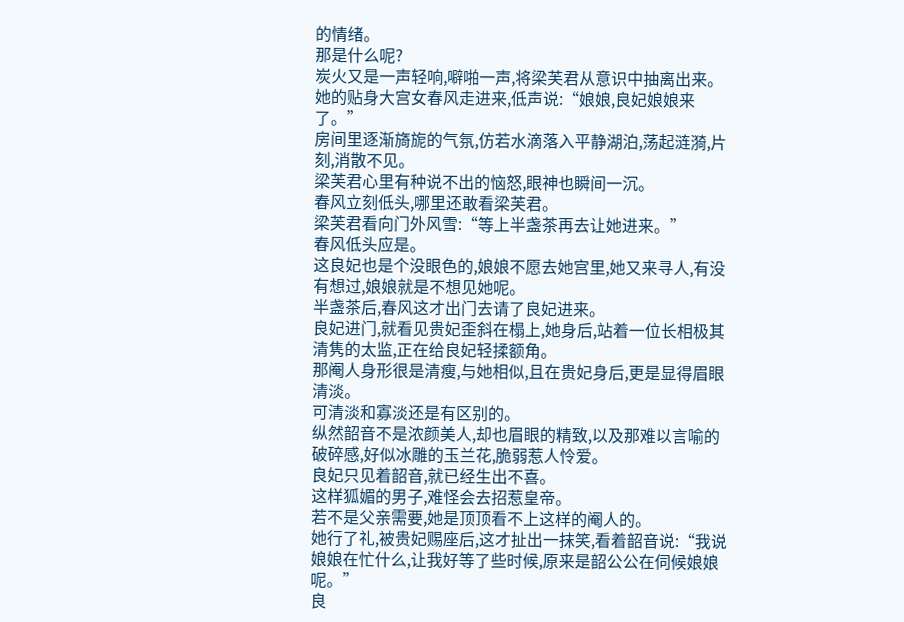的情绪。
那是什么呢?
炭火又是一声轻响,噼啪一声,将梁芙君从意识中抽离出来。
她的贴身大宫女春风走进来,低声说:“娘娘,良妃娘娘来了。”
房间里逐渐旖旎的气氛,仿若水滴落入平静湖泊,荡起涟漪,片刻,消散不见。
梁芙君心里有种说不出的恼怒,眼神也瞬间一沉。
春风立刻低头,哪里还敢看梁芙君。
梁芙君看向门外风雪:“等上半盏茶再去让她进来。”
春风低头应是。
这良妃也是个没眼色的,娘娘不愿去她宫里,她又来寻人,有没有想过,娘娘就是不想见她呢。
半盏茶后,春风这才出门去请了良妃进来。
良妃进门,就看见贵妃歪斜在榻上,她身后,站着一位长相极其清隽的太监,正在给良妃轻揉额角。
那阉人身形很是清瘦,与她相似,且在贵妃身后,更是显得眉眼清淡。
可清淡和寡淡还是有区别的。
纵然韶音不是浓颜美人,却也眉眼的精致,以及那难以言喻的破碎感,好似冰雕的玉兰花,脆弱惹人怜爱。
良妃只见着韶音,就已经生出不喜。
这样狐媚的男子,难怪会去招惹皇帝。
若不是父亲需要,她是顶顶看不上这样的阉人的。
她行了礼,被贵妃赐座后,这才扯出一抹笑,看着韶音说:“我说娘娘在忙什么,让我好等了些时候,原来是韶公公在伺候娘娘呢。”
良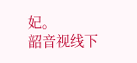妃。
韶音视线下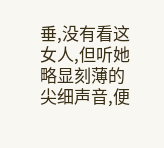垂,没有看这女人,但听她略显刻薄的尖细声音,便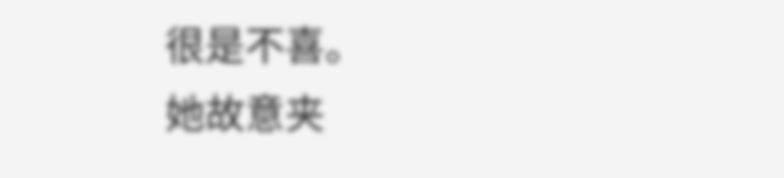很是不喜。
她故意夹